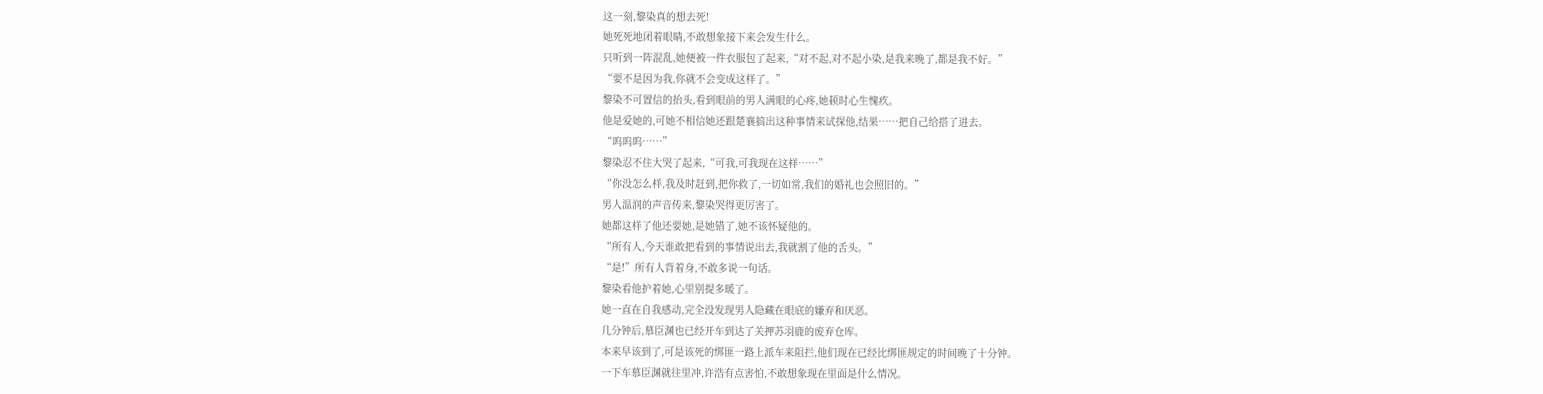这一刻,黎染真的想去死!
她死死地闭着眼睛,不敢想象接下来会发生什么。
只听到一阵混乱,她便被一件衣服包了起来,“对不起,对不起小染,是我来晚了,都是我不好。”
“要不是因为我,你就不会变成这样了。”
黎染不可置信的抬头,看到眼前的男人满眼的心疼,她顿时心生愧疚。
他是爱她的,可她不相信她还跟楚襄搞出这种事情来试探他,结果……把自己给搭了进去。
“呜呜呜……”
黎染忍不住大哭了起来,“可我,可我现在这样……”
“你没怎么样,我及时赶到,把你救了,一切如常,我们的婚礼也会照旧的。”
男人温润的声音传来,黎染哭得更厉害了。
她都这样了他还要她,是她错了,她不该怀疑他的。
“所有人,今天谁敢把看到的事情说出去,我就割了他的舌头。”
“是!”所有人背着身,不敢多说一句话。
黎染看他护着她,心里别提多暖了。
她一直在自我感动,完全没发现男人隐藏在眼底的嫌弃和厌恶。
几分钟后,慕臣渊也已经开车到达了关押苏羽鹿的废弃仓库。
本来早该到了,可是该死的绑匪一路上派车来阻拦,他们现在已经比绑匪规定的时间晚了十分钟。
一下车慕臣渊就往里冲,许浩有点害怕,不敢想象现在里面是什么情况。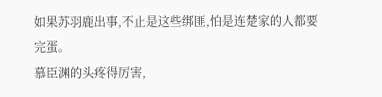如果苏羽鹿出事,不止是这些绑匪,怕是连楚家的人都要完蛋。
慕臣渊的头疼得厉害,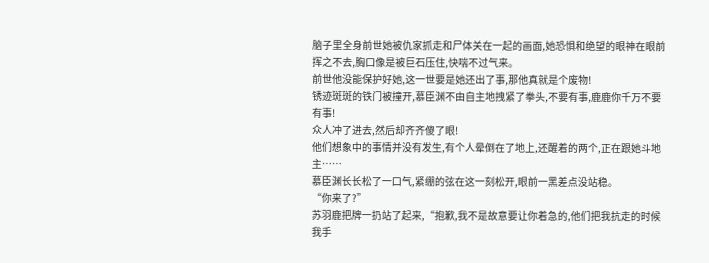脑子里全身前世她被仇家抓走和尸体关在一起的画面,她恐惧和绝望的眼神在眼前挥之不去,胸口像是被巨石压住,快喘不过气来。
前世他没能保护好她,这一世要是她还出了事,那他真就是个废物!
锈迹斑斑的铁门被撞开,慕臣渊不由自主地拽紧了拳头,不要有事,鹿鹿你千万不要有事!
众人冲了进去,然后却齐齐傻了眼!
他们想象中的事情并没有发生,有个人晕倒在了地上,还醒着的两个,正在跟她斗地主……
慕臣渊长长松了一口气,紧绷的弦在这一刻松开,眼前一黑差点没站稳。
“你来了?”
苏羽鹿把牌一扔站了起来,“抱歉,我不是故意要让你着急的,他们把我抗走的时候我手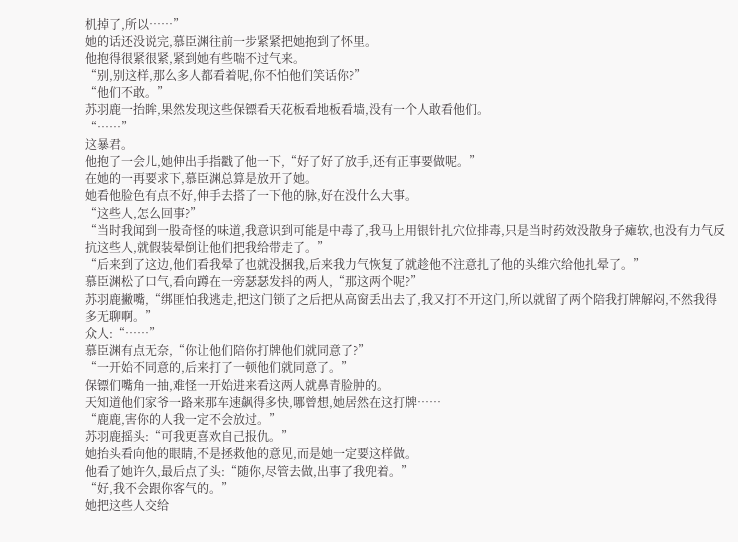机掉了,所以……”
她的话还没说完,慕臣渊往前一步紧紧把她抱到了怀里。
他抱得很紧很紧,紧到她有些喘不过气来。
“别,别这样,那么多人都看着呢,你不怕他们笑话你?”
“他们不敢。”
苏羽鹿一抬眸,果然发现这些保镖看天花板看地板看墙,没有一个人敢看他们。
“……”
这暴君。
他抱了一会儿,她伸出手指戳了他一下,“好了好了放手,还有正事要做呢。”
在她的一再要求下,慕臣渊总算是放开了她。
她看他脸色有点不好,伸手去搭了一下他的脉,好在没什么大事。
“这些人,怎么回事?”
“当时我闻到一股奇怪的味道,我意识到可能是中毒了,我马上用银针扎穴位排毒,只是当时药效没散身子瘫软,也没有力气反抗这些人,就假装晕倒让他们把我给带走了。”
“后来到了这边,他们看我晕了也就没捆我,后来我力气恢复了就趁他不注意扎了他的头维穴给他扎晕了。”
慕臣渊松了口气,看向蹲在一旁瑟瑟发抖的两人,“那这两个呢?”
苏羽鹿撇嘴,“绑匪怕我逃走,把这门锁了之后把从高窗丢出去了,我又打不开这门,所以就留了两个陪我打牌解闷,不然我得多无聊啊。”
众人:“……”
慕臣渊有点无奈,“你让他们陪你打牌他们就同意了?”
“一开始不同意的,后来打了一顿他们就同意了。”
保镖们嘴角一抽,难怪一开始进来看这两人就鼻青脸肿的。
天知道他们家爷一路来那车速飙得多快,哪曾想,她居然在这打牌……
“鹿鹿,害你的人我一定不会放过。”
苏羽鹿摇头:“可我更喜欢自己报仇。”
她抬头看向他的眼睛,不是拯救他的意见,而是她一定要这样做。
他看了她许久,最后点了头:“随你,尽管去做,出事了我兜着。”
“好,我不会跟你客气的。”
她把这些人交给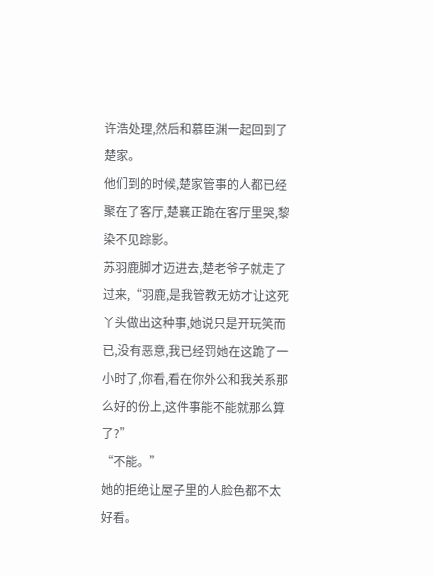许浩处理,然后和慕臣渊一起回到了楚家。
他们到的时候,楚家管事的人都已经聚在了客厅,楚襄正跪在客厅里哭,黎染不见踪影。
苏羽鹿脚才迈进去,楚老爷子就走了过来,“羽鹿,是我管教无妨才让这死丫头做出这种事,她说只是开玩笑而已,没有恶意,我已经罚她在这跪了一小时了,你看,看在你外公和我关系那么好的份上,这件事能不能就那么算了?”
“不能。”
她的拒绝让屋子里的人脸色都不太好看。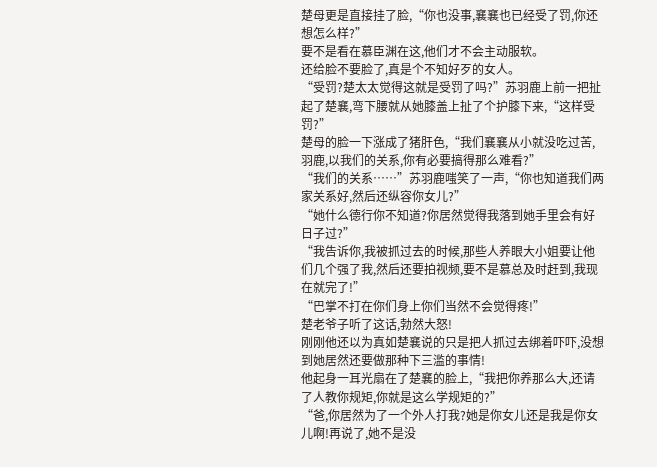楚母更是直接挂了脸,“你也没事,襄襄也已经受了罚,你还想怎么样?”
要不是看在慕臣渊在这,他们才不会主动服软。
还给脸不要脸了,真是个不知好歹的女人。
“受罚?楚太太觉得这就是受罚了吗?”苏羽鹿上前一把扯起了楚襄,弯下腰就从她膝盖上扯了个护膝下来,“这样受罚?”
楚母的脸一下涨成了猪肝色,“我们襄襄从小就没吃过苦,羽鹿,以我们的关系,你有必要搞得那么难看?”
“我们的关系……”苏羽鹿嗤笑了一声,“你也知道我们两家关系好,然后还纵容你女儿?”
“她什么德行你不知道?你居然觉得我落到她手里会有好日子过?”
“我告诉你,我被抓过去的时候,那些人养眼大小姐要让他们几个强了我,然后还要拍视频,要不是慕总及时赶到,我现在就完了!”
“巴掌不打在你们身上你们当然不会觉得疼!”
楚老爷子听了这话,勃然大怒!
刚刚他还以为真如楚襄说的只是把人抓过去绑着吓吓,没想到她居然还要做那种下三滥的事情!
他起身一耳光扇在了楚襄的脸上,“我把你养那么大,还请了人教你规矩,你就是这么学规矩的?”
“爸,你居然为了一个外人打我?她是你女儿还是我是你女儿啊!再说了,她不是没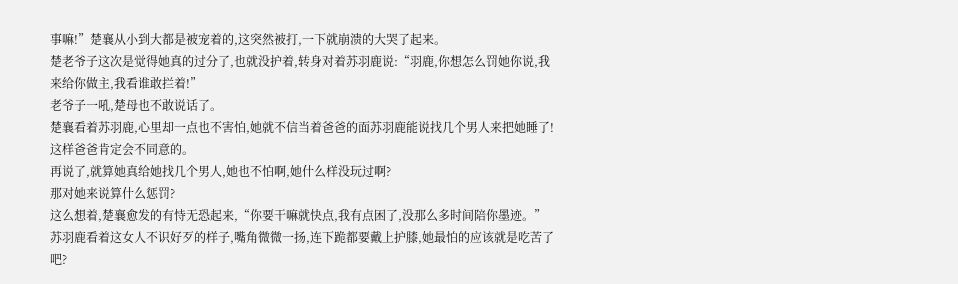事嘛!”楚襄从小到大都是被宠着的,这突然被打,一下就崩溃的大哭了起来。
楚老爷子这次是觉得她真的过分了,也就没护着,转身对着苏羽鹿说:“羽鹿,你想怎么罚她你说,我来给你做主,我看谁敢拦着!”
老爷子一吼,楚母也不敢说话了。
楚襄看着苏羽鹿,心里却一点也不害怕,她就不信当着爸爸的面苏羽鹿能说找几个男人来把她睡了!
这样爸爸肯定会不同意的。
再说了,就算她真给她找几个男人,她也不怕啊,她什么样没玩过啊?
那对她来说算什么惩罚?
这么想着,楚襄愈发的有恃无恐起来,“你要干嘛就快点,我有点困了,没那么多时间陪你墨迹。”
苏羽鹿看着这女人不识好歹的样子,嘴角微微一扬,连下跪都要戴上护膝,她最怕的应该就是吃苦了吧?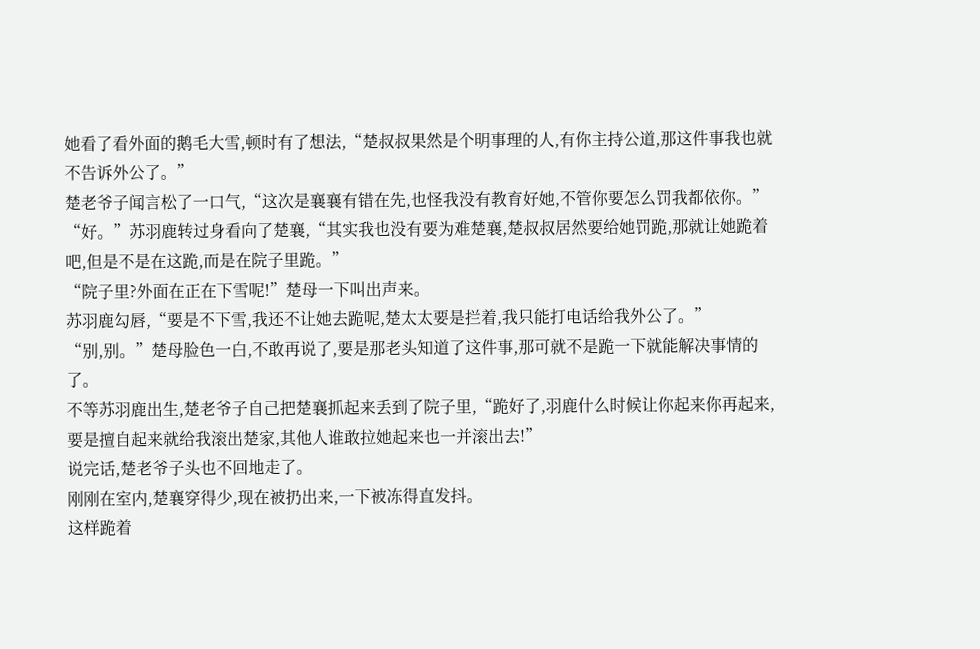她看了看外面的鹅毛大雪,顿时有了想法,“楚叔叔果然是个明事理的人,有你主持公道,那这件事我也就不告诉外公了。”
楚老爷子闻言松了一口气,“这次是襄襄有错在先,也怪我没有教育好她,不管你要怎么罚我都依你。”
“好。”苏羽鹿转过身看向了楚襄,“其实我也没有要为难楚襄,楚叔叔居然要给她罚跪,那就让她跪着吧,但是不是在这跪,而是在院子里跪。”
“院子里?外面在正在下雪呢!”楚母一下叫出声来。
苏羽鹿勾唇,“要是不下雪,我还不让她去跪呢,楚太太要是拦着,我只能打电话给我外公了。”
“别,别。”楚母脸色一白,不敢再说了,要是那老头知道了这件事,那可就不是跪一下就能解决事情的了。
不等苏羽鹿出生,楚老爷子自己把楚襄抓起来丢到了院子里,“跪好了,羽鹿什么时候让你起来你再起来,要是擅自起来就给我滚出楚家,其他人谁敢拉她起来也一并滚出去!”
说完话,楚老爷子头也不回地走了。
刚刚在室内,楚襄穿得少,现在被扔出来,一下被冻得直发抖。
这样跪着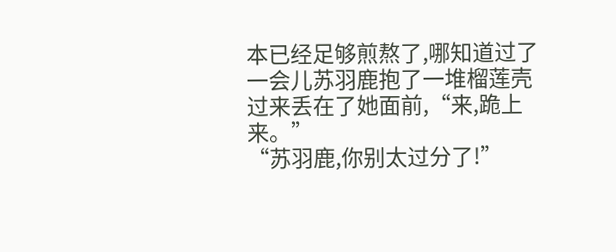本已经足够煎熬了,哪知道过了一会儿苏羽鹿抱了一堆榴莲壳过来丢在了她面前,“来,跪上来。”
“苏羽鹿,你别太过分了!”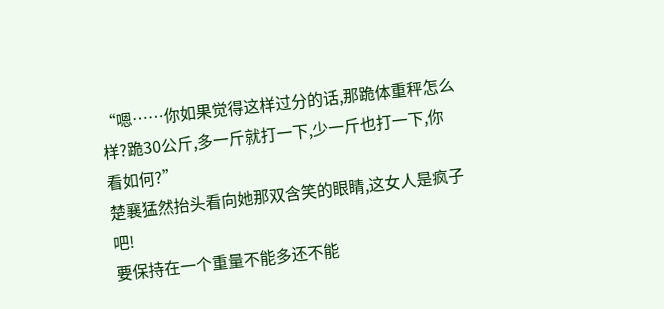“嗯……你如果觉得这样过分的话,那跪体重秤怎么样?跪30公斤,多一斤就打一下,少一斤也打一下,你看如何?”
楚襄猛然抬头看向她那双含笑的眼睛,这女人是疯子吧!
要保持在一个重量不能多还不能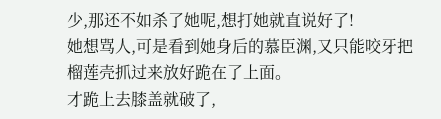少,那还不如杀了她呢,想打她就直说好了!
她想骂人,可是看到她身后的慕臣渊,又只能咬牙把榴莲壳抓过来放好跪在了上面。
才跪上去膝盖就破了,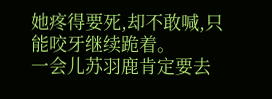她疼得要死,却不敢喊,只能咬牙继续跪着。
一会儿苏羽鹿肯定要去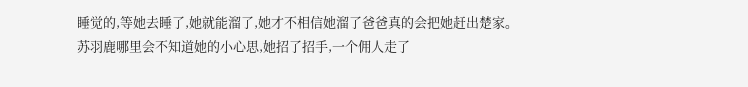睡觉的,等她去睡了,她就能溜了,她才不相信她溜了爸爸真的会把她赶出楚家。
苏羽鹿哪里会不知道她的小心思,她招了招手,一个佣人走了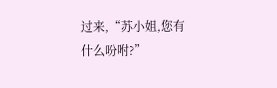过来,“苏小姐,您有什么吩咐?”